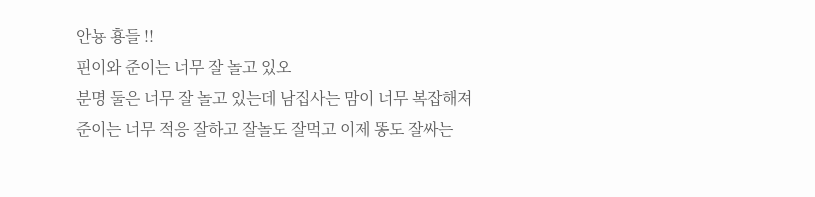안뇽 횽들 !!
핀이와 준이는 너무 잘 놀고 있오
분명 둘은 너무 잘 놀고 있는데 남집사는 맘이 너무 복잡해져
준이는 너무 적응 잘하고 잘놀도 잘먹고 이제 똥도 잘싸는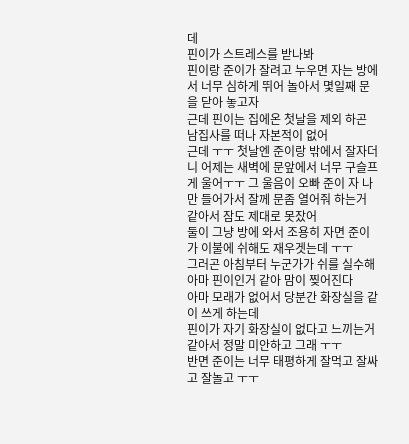데
핀이가 스트레스를 받나봐
핀이랑 준이가 잘려고 누우면 자는 방에서 너무 심하게 뛰어 놀아서 몇일째 문을 닫아 놓고자
근데 핀이는 집에온 첫날을 제외 하곤 남집사를 떠나 자본적이 없어
근데 ㅜㅜ 첫날엔 준이랑 밖에서 잘자더니 어제는 새벽에 문앞에서 너무 구슬프게 울어ㅜㅜ 그 울음이 오빠 준이 자 나만 들어가서 잘께 문좀 열어줘 하는거 같아서 잠도 제대로 못잤어
둘이 그냥 방에 와서 조용히 자면 준이가 이불에 쉬해도 재우겟는데 ㅜㅜ
그러곤 아침부터 누군가가 쉬를 실수해 아마 핀이인거 같아 맘이 찢어진다
아마 모래가 없어서 당분간 화장실을 같이 쓰게 하는데
핀이가 자기 화장실이 없다고 느끼는거 같아서 정말 미안하고 그래 ㅜㅜ
반면 준이는 너무 태평하게 잘먹고 잘싸고 잘놀고 ㅜㅜ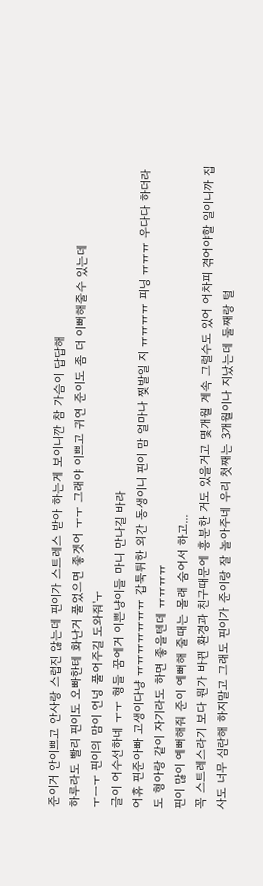준이거 안이쁘고 안사랑 스럽진 않는데 핀이가 스트레스 받아 하는게 보이니깐 참 가슴이 답답해
하루라도 빨리 핀이도 오빠한테 화난거 풀었으면 좋겟어 ㅜㅜ 그래야 이쁘고 귀연 준이도 좀 더 이뻐해줄수 있는데
ㅜㅡㅜ 핀이의 맘이 언넝 풀어주길 도와줘'ㅜ
글이 어수선하네 ㅜㅜ 형들 꿈에거 이쁜냥이들 마니 만나길 바라
어휴 핀준아빠 고생이다냥 ㅠㅠㅠㅠㅠㅠㅠ 갑툭튀한 외간 동생이니 핀이 맘 얼마나 찢발일 지 ㅠㅠㅠㅠ 피닝 ㅠㅠㅠ 우다다 하더라도 형아랑 같이 자기라도 하면 좋을텐데 ㅠㅠㅠㅠ
핀이 많이 예뻐해줘 준이 예뻐해 줄때는 몰래 숨어서 하고...
꼭 스트레스라기 보다 뭔가 바뀐 환경과 친구때문에 흥분한 거도 있을거고 몇개월 계속 그럴수도 있어 어차피 겪어야할 일이니까 집사도 너무 심란해 하지말고 그래도 핀이가 준이랑 잘 놀아주네 우리 첫째는 3개월이나 지났는데 둘째랑 털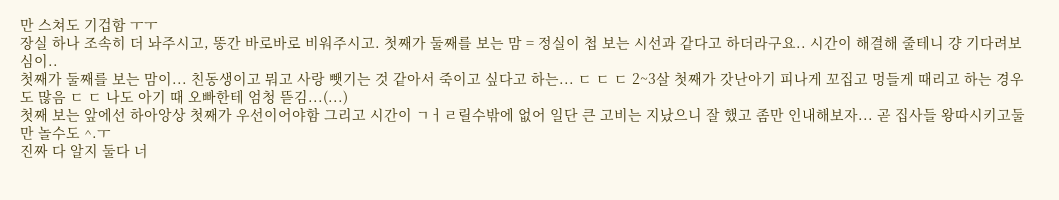만 스쳐도 기겁함 ㅜㅜ
장실 하나 조속히 더 놔주시고, 똥간 바로바로 비워주시고. 첫째가 둘째를 보는 맘 = 정실이 첩 보는 시선과 같다고 하더라구요.. 시간이 해결해 줄테니 걍 기다려보심이..
첫째가 둘째를 보는 맘이... 친동생이고 뭐고 사랑 뺏기는 것 같아서 죽이고 싶다고 하는... ㄷ ㄷ ㄷ 2~3살 첫째가 갓난아기 피나게 꼬집고 멍들게 때리고 하는 경우도 많음 ㄷ ㄷ 나도 아기 때 오빠한테 엄청 뜯김...(...)
첫째 보는 앞에선 하아앙상 첫째가 우선이어야함 그리고 시간이 ㄱㅓㄹ릴수밖에 없어 일단 큰 고비는 지났으니 잘 했고 좀만 인내해보자... 곧 집사들 왕따시키고둘만 놀수도 ^.ㅜ
진짜 다 알지 둘다 너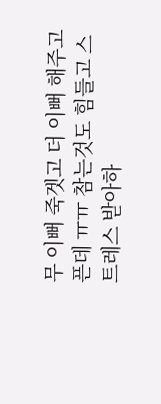무 이뻐 죽겟고 더 이뻐 해주고 픈데 ㅠㅠ 참는것도 힘들고 스트레스 받아하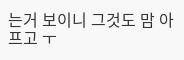는거 보이니 그것도 맘 아프고 ㅜ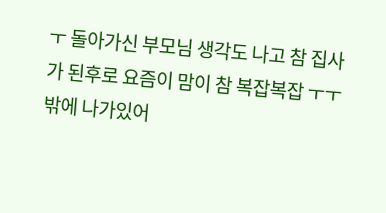ㅜ 돌아가신 부모님 생각도 나고 참 집사가 된후로 요즘이 맘이 참 복잡복잡 ㅜㅜ밖에 나가있어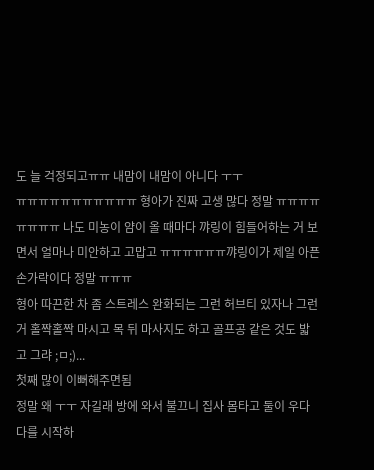도 늘 걱정되고ㅠㅠ 내맘이 내맘이 아니다 ㅜㅜ
ㅠㅠㅠㅠㅠㅠㅠㅠㅠㅠㅠ 형아가 진짜 고생 많다 정말 ㅠㅠㅠㅠㅠㅠㅠㅠ 나도 미농이 얌이 올 때마다 꺄링이 힘들어하는 거 보면서 얼마나 미안하고 고맙고 ㅠㅠㅠㅠㅠㅠ꺄링이가 제일 아픈 손가락이다 정말 ㅠㅠㅠ
형아 따끈한 차 좀 스트레스 완화되는 그런 허브티 있자나 그런 거 홀짝홀짝 마시고 목 뒤 마사지도 하고 골프공 같은 것도 밟고 그랴 ;ㅁ;)...
첫째 많이 이뻐해주면됨
정말 왜 ㅜㅜ 자길래 방에 와서 불끄니 집사 몸타고 둘이 우다다를 시작하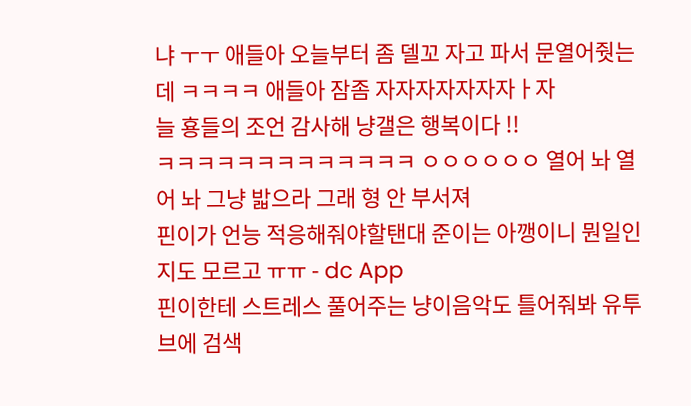냐 ㅜㅜ 애들아 오늘부터 좀 델꼬 자고 파서 문열어줫는데 ㅋㅋㅋㅋ 애들아 잠좀 자자자자자자자ㅏ자
늘 횽들의 조언 감사해 냥갤은 행복이다 !!
ㅋㅋㅋㅋㅋㅋㅋㅋㅋㅋㅋㅋㅋ ㅇㅇㅇㅇㅇㅇ 열어 놔 열어 놔 그냥 밟으라 그래 형 안 부서져
핀이가 언능 적응해줘야할탠대 준이는 아깽이니 뭔일인지도 모르고 ㅠㅠ - dc App
핀이한테 스트레스 풀어주는 냥이음악도 틀어줘봐 유투브에 검색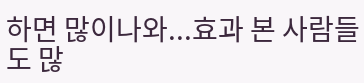하면 많이나와...효과 본 사람들도 많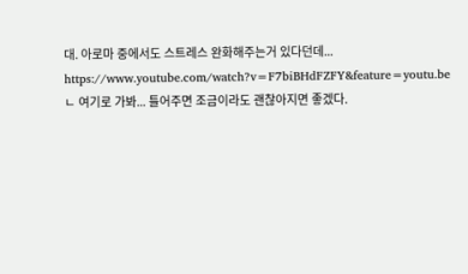대. 아로마 중에서도 스트레스 완화해주는거 있다던데...
https://www.youtube.com/watch?v=F7biBHdFZFY&feature=youtu.be
ㄴ 여기로 가봐... 틀어주면 조금이라도 괜찮아지면 좋겠다.